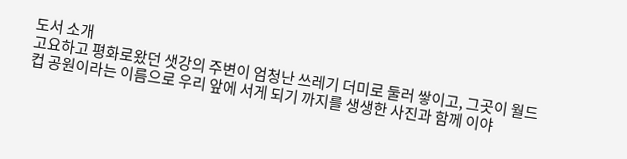도서 소개
고요하고 평화로왔던 샛강의 주변이 엄청난 쓰레기 더미로 둘러 쌓이고, 그곳이 월드컵 공원이라는 이름으로 우리 앞에 서게 되기 까지를 생생한 사진과 함께 이야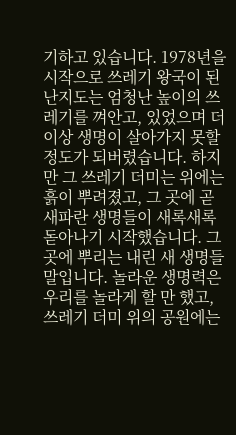기하고 있습니다. 1978년을 시작으로 쓰레기 왕국이 된 난지도는 엄청난 높이의 쓰레기를 껴안고, 있었으며 더이상 생명이 살아가지 못할 정도가 되버렸습니다. 하지만 그 쓰레기 더미는 위에는 흙이 뿌려졌고, 그 곳에 곧 새파란 생명들이 새록새록 돋아나기 시작했습니다. 그 곳에 뿌리는 내린 새 생명들 말입니다. 놀라운 생명력은 우리를 놀라게 할 만 했고, 쓰레기 더미 위의 공원에는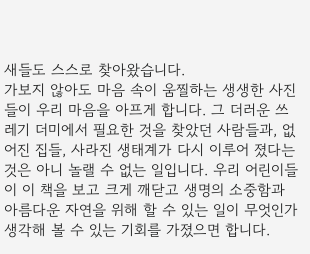새들도 스스로 찾아왔습니다.
가보지 않아도 마음 속이 움찔하는 생생한 사진들이 우리 마음을 아프게 합니다. 그 더러운 쓰레기 더미에서 필요한 것을 찾았던 사람들과, 없어진 집들, 사라진 생태계가 다시 이루어 졌다는 것은 아니 놀랠 수 없는 일입니다. 우리 어린이들이 이 책을 보고 크게 깨닫고 생명의 소중함과 아름다운 자연을 위해 할 수 있는 일이 무엇인가 생각해 볼 수 있는 기회를 가졌으면 합니다.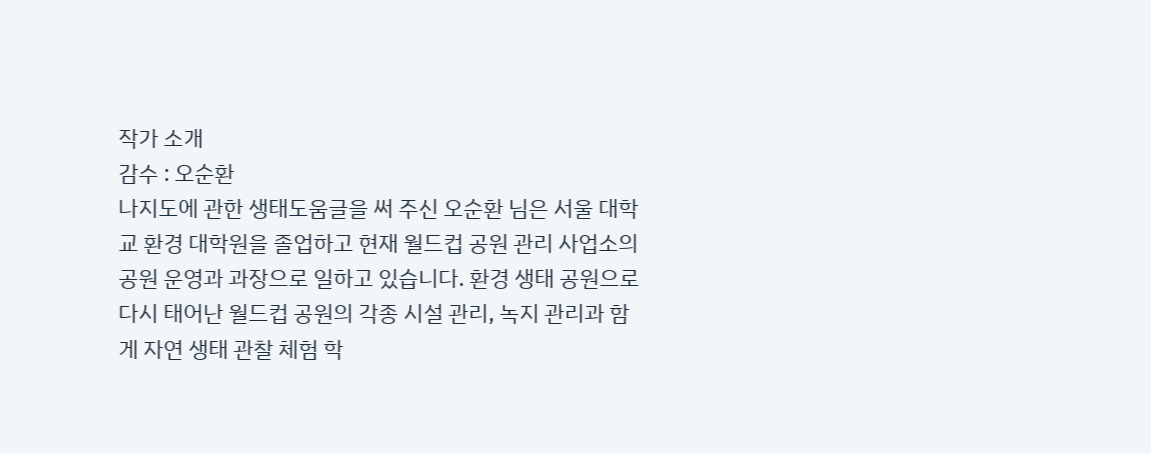작가 소개
감수 : 오순환
나지도에 관한 생태도움글을 써 주신 오순환 님은 서울 대학교 환경 대학원을 졸업하고 현재 월드컵 공원 관리 사업소의 공원 운영과 과장으로 일하고 있습니다. 환경 생태 공원으로 다시 태어난 월드컵 공원의 각종 시설 관리, 녹지 관리과 함게 자연 생태 관찰 체험 학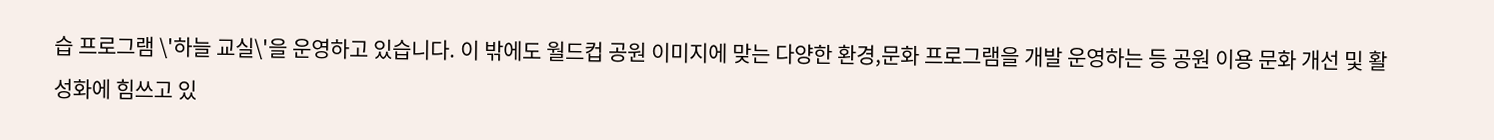습 프로그램 \'하늘 교실\'을 운영하고 있습니다. 이 밖에도 월드컵 공원 이미지에 맞는 다양한 환경,문화 프로그램을 개발 운영하는 등 공원 이용 문화 개선 및 활성화에 힘쓰고 있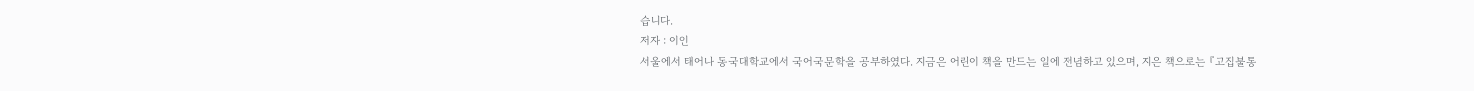습니다.
저자 : 이인
서울에서 태어나 동국대학교에서 국어국문학을 공부하였다. 지금은 어린이 책을 만드는 일에 전념하고 있으며, 지은 책으로는 『고집불통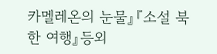카멜레온의 눈물』『소설 북한 여행』등외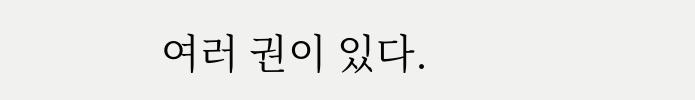여러 권이 있다.